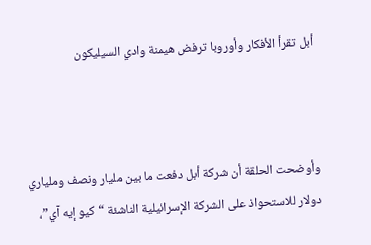أبل تقرأ الأفكار وأوروبا ترفض هيمنة وادي السيليكون



وأوضحت الحلقة أن شركة أبل دفعت ما بين مليار ونصف وملياري دولار للاستحواذ على الشركة الإسرائيلية الناشئة “كيو إيه آي”،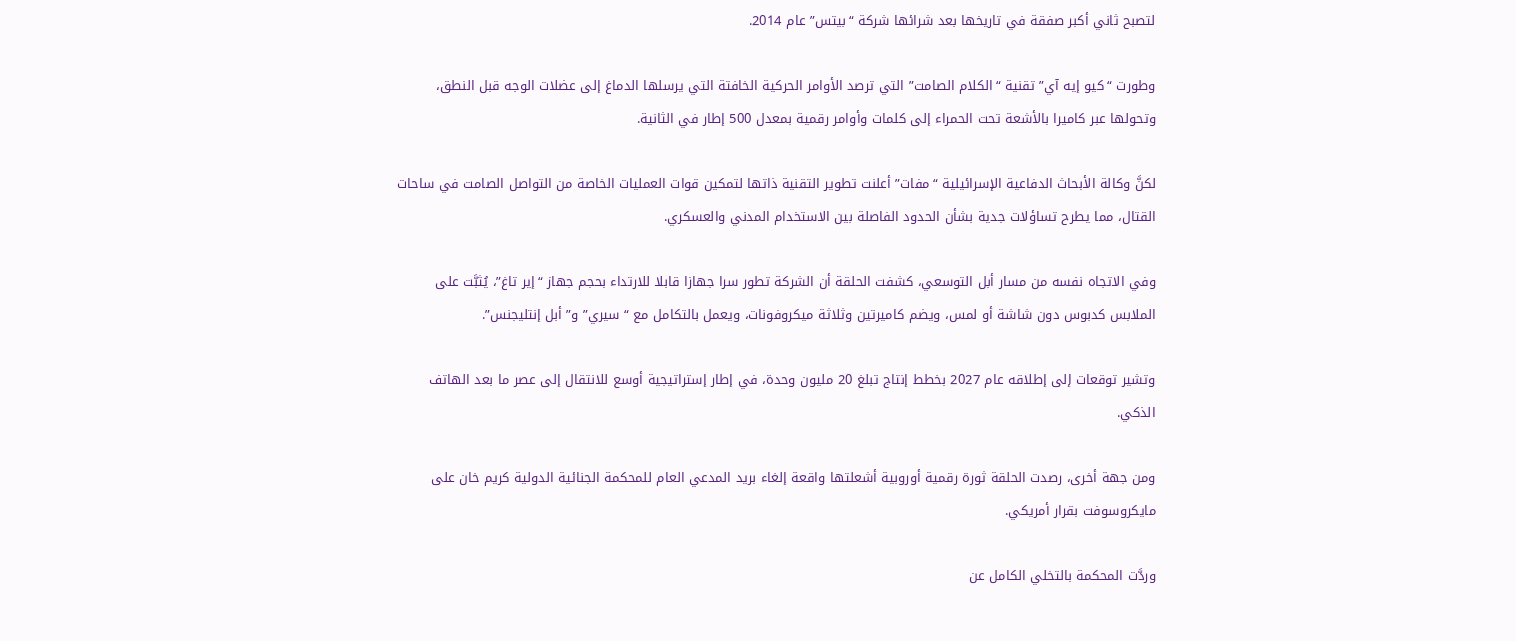لتصبح ثاني أكبر صفقة في تاريخها بعد شرائها شركة “بيتس” عام 2014.

وطورت “كيو إيه آي” تقنية “الكلام الصامت” التي ترصد الأوامر الحركية الخافتة التي يرسلها الدماغ إلى عضلات الوجه قبل النطق، وتحولها عبر كاميرا بالأشعة تحت الحمراء إلى كلمات وأوامر رقمية بمعدل 500 إطار في الثانية.

لكنَّ وكالة الأبحاث الدفاعية الإسرائيلية “مفات” أعلنت تطوير التقنية ذاتها لتمكين قوات العمليات الخاصة من التواصل الصامت في ساحات القتال، مما يطرح تساؤلات جدية بشأن الحدود الفاصلة بين الاستخدام المدني والعسكري.

وفي الاتجاه نفسه من مسار أبل التوسعي، كشفت الحلقة أن الشركة تطور سرا جهازا قابلا للارتداء بحجم جهاز “إير تاغ”، يُثبَّت على الملابس كدبوس دون شاشة أو لمس، ويضم كاميرتين وثلاثة ميكروفونات، ويعمل بالتكامل مع “سيري” و”أبل إنتليجنس”.

وتشير توقعات إلى إطلاقه عام 2027 بخطط إنتاج تبلغ 20 مليون وحدة، في إطار إستراتيجية أوسع للانتقال إلى عصر ما بعد الهاتف الذكي.

ومن جهة أخرى، رصدت الحلقة ثورة رقمية أوروبية أشعلتها واقعة إلغاء بريد المدعي العام للمحكمة الجنائية الدولية كريم خان على مايكروسوفت بقرار أمريكي.

وردَّت المحكمة بالتخلي الكامل عن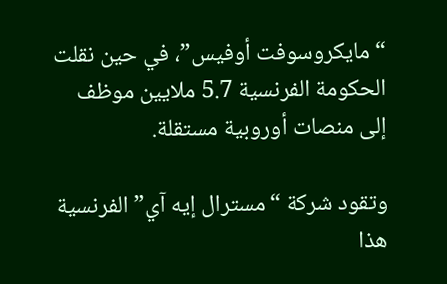“مايكروسوفت أوفيس”، في حين نقلت الحكومة الفرنسية 5.7 ملايين موظف إلى منصات أوروبية مستقلة.

وتقود شركة “مسترال إيه آي” الفرنسية هذا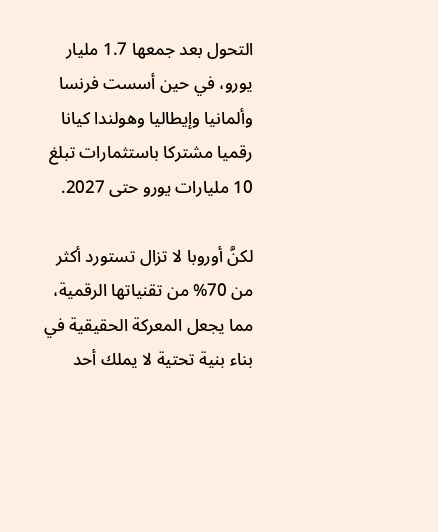التحول بعد جمعها 1.7 مليار يورو، في حين أسست فرنسا وألمانيا وإيطاليا وهولندا كيانا رقميا مشتركا باستثمارات تبلغ 10 مليارات يورو حتى 2027.

لكنَّ أوروبا لا تزال تستورد أكثر من 70% من تقنياتها الرقمية، مما يجعل المعركة الحقيقية في بناء بنية تحتية لا يملك أحد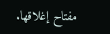مفتاح إغلاقها.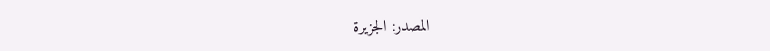المصدر: الجزيرة